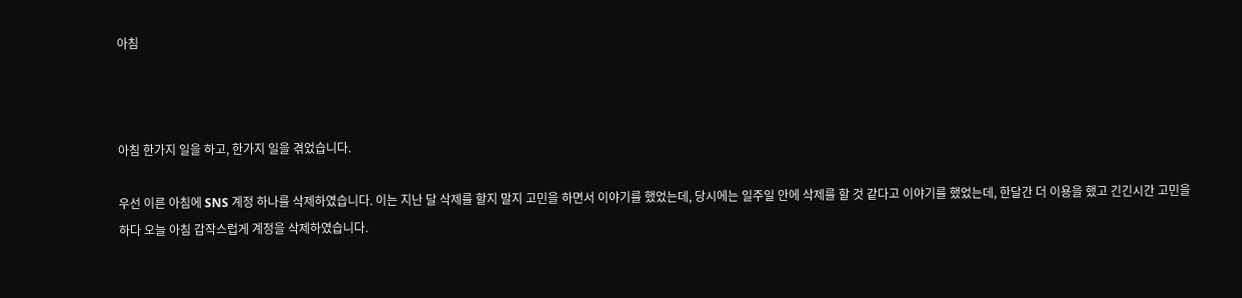아침



아침 한가지 일을 하고, 한가지 일을 겪었습니다.

우선 이른 아침에 SNS 계정 하나를 삭제하였습니다. 이는 지난 달 삭제를 할지 말지 고민을 하면서 이야기를 했었는데, 당시에는 일주일 안에 삭제를 할 것 같다고 이야기를 했었는데, 한달간 더 이용을 했고 긴긴시간 고민을 하다 오늘 아침 갑작스럽게 계정을 삭제하였습니다.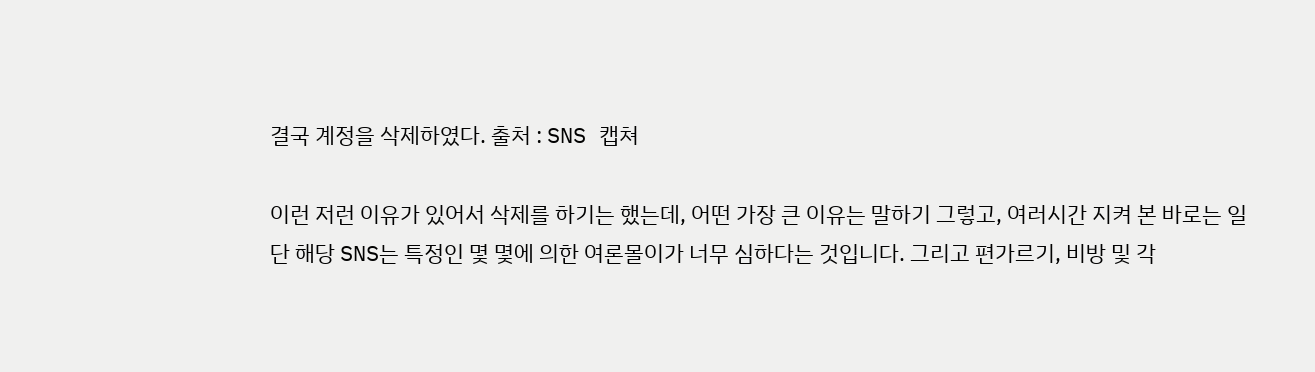결국 계정을 삭제하였다. 출처 : SNS 캡쳐

이런 저런 이유가 있어서 삭제를 하기는 했는데, 어떤 가장 큰 이유는 말하기 그렇고, 여러시간 지켜 본 바로는 일단 해당 SNS는 특정인 몇 몇에 의한 여론몰이가 너무 심하다는 것입니다. 그리고 편가르기, 비방 및 각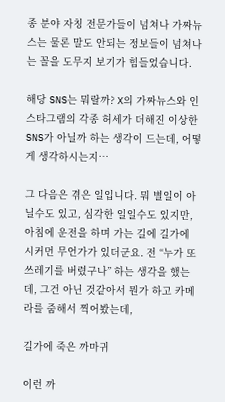종 분야 자칭 전문가들이 넘쳐나 가짜뉴스는 물론 말도 안되는 정보들이 넘쳐나는 꼴을 도무지 보기가 힘들었습니다.

해당 SNS는 뭐랄까? X의 가짜뉴스와 인스타그램의 각종 허세가 더해진 이상한 SNS가 아닐까 하는 생각이 드는데, 어떻게 생각하시는지…

그 다음은 겪은 일입니다. 뭐 별일이 아닐수도 있고, 심각한 일일수도 있지만, 아침에 운전을 하며 가는 길에 길가에 시커먼 무언가가 있더군요. 전 “누가 또 쓰레기를 버렸구나” 하는 생각을 했는데, 그건 아닌 것같아서 뭔가 하고 카메라를 줌해서 찍어봤는데,

길가에 죽은 까마귀

이런 까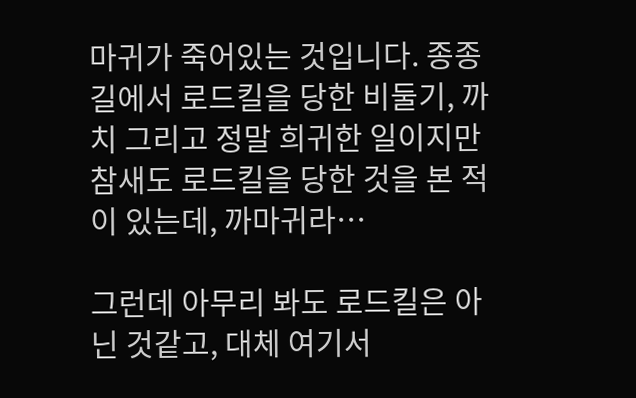마귀가 죽어있는 것입니다. 종종 길에서 로드킬을 당한 비둘기, 까치 그리고 정말 희귀한 일이지만 참새도 로드킬을 당한 것을 본 적이 있는데, 까마귀라…

그런데 아무리 봐도 로드킬은 아닌 것같고, 대체 여기서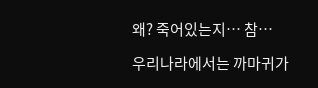왜? 죽어있는지… 참…

우리나라에서는 까마귀가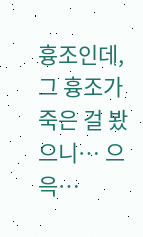흉조인데, 그 흉조가 죽은 걸 봤으니… 으윽…